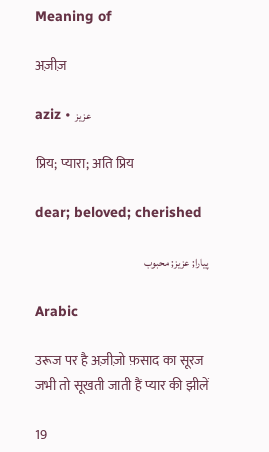Meaning of

अज़ीज़

aziz • عزیز

प्रिय; प्यारा; अति प्रिय

dear; beloved; cherished

پیارا; عزیز; محبوب

Arabic

उरूज पर है अज़ीज़ो फ़साद का सूरज
जभी तो सूखती जाती हैं प्यार की झीलें

19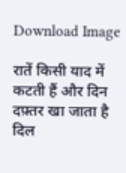Download Image

रातें किसी याद में कटती हैं और दिन दफ़्तर खा जाता है
दिल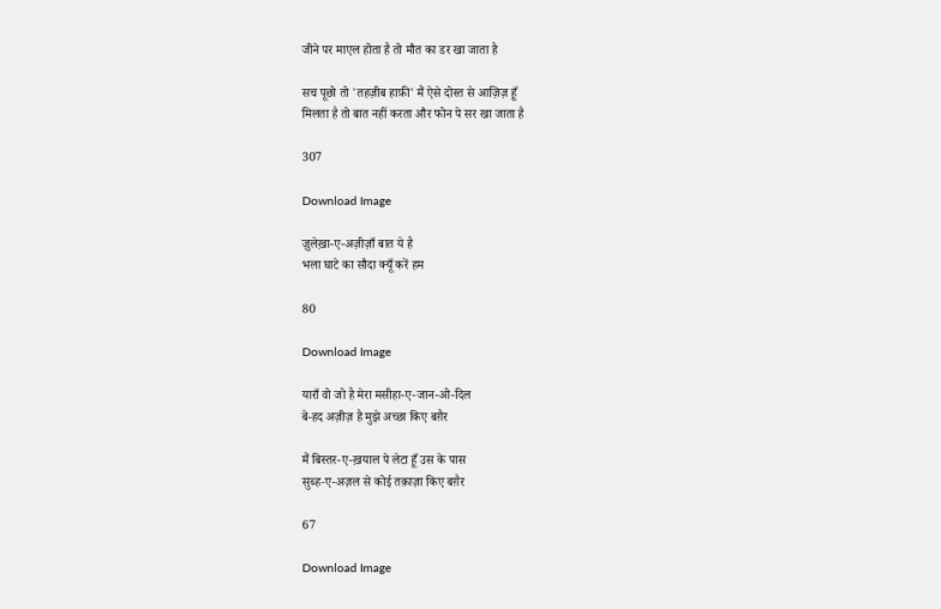जीने पर माएल होता है तो मौत का डर खा जाता है

सच पूछो तो 'तहज़ीब हाफ़ी' मैं ऐसे दोस्त से आज़िज़ हूँ
मिलता है तो बात नहीं करता और फोन पे सर खा जाता है

307

Download Image

ज़ुलेख़ा-ए-अज़ीज़ाँ बात ये है
भला घाटे का सौदा क्यूँ करें हम

80

Download Image

याराँ वो जो है मेरा मसीहा-ए-जान-ओ-दिल
बे-हद अज़ीज़ है मुझे अच्छा किए बग़ैर

मैं बिस्तर-ए-ख़याल पे लेटा हूँ उस के पास
सुब्ह-ए-अज़ल से कोई तक़ाज़ा किए बग़ैर

67

Download Image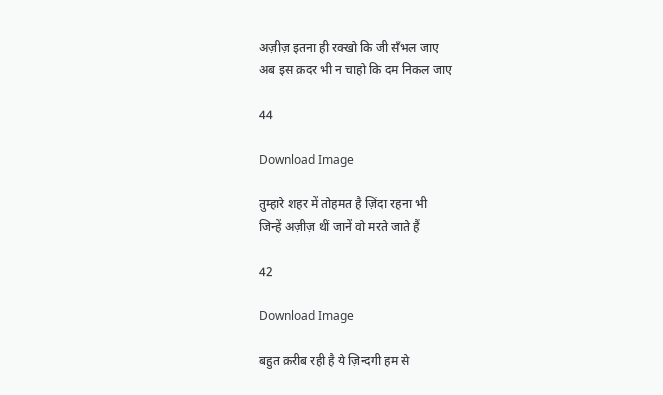अज़ीज़ इतना ही रक्खो कि जी सँभल जाए
अब इस क़दर भी न चाहो कि दम निकल जाए

44

Download Image

तुम्हारे शहर में तोहमत है ज़िंदा रहना भी
जिन्हें अज़ीज़ थीं जानें वो मरते जाते हैं

42

Download Image

बहुत क़रीब रही है ये ज़िन्दगी हम से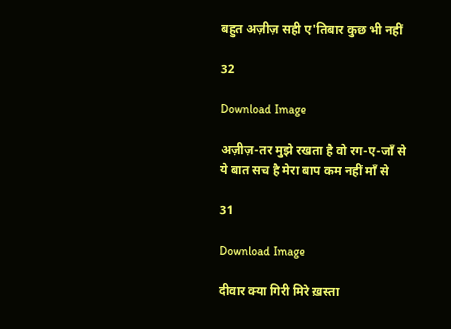बहुत अज़ीज़ सही ए'तिबार कुछ भी नहीं

32

Download Image

अज़ीज़-तर मुझे रखता है वो रग-ए-जाँ से
ये बात सच है मेरा बाप कम नहीं माँ से

31

Download Image

दीवार क्या गिरी मिरे ख़स्ता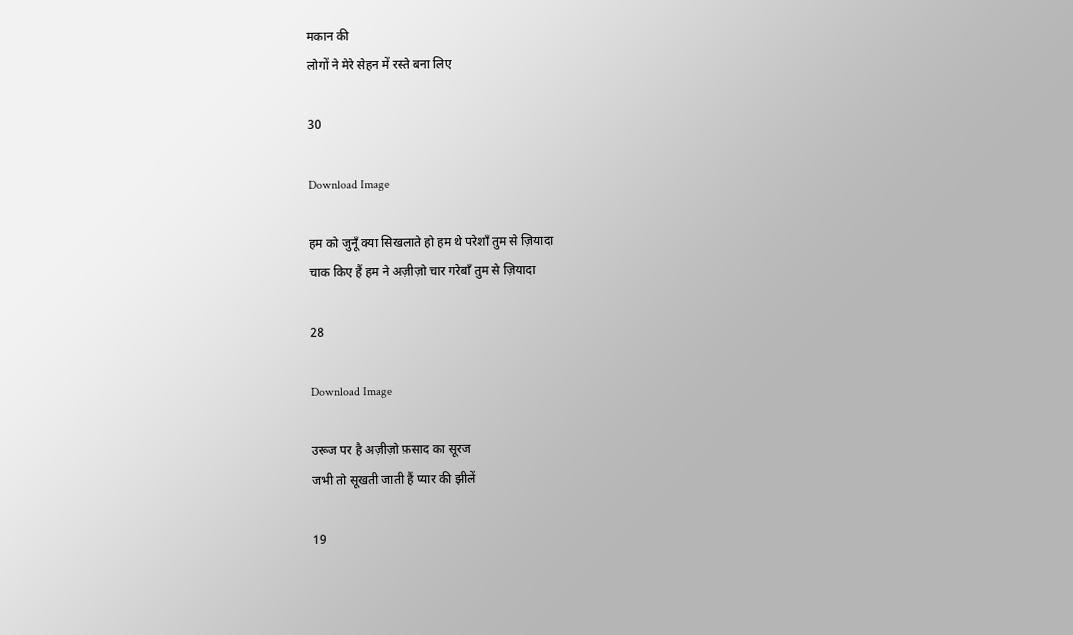मकान की
लोगों ने मेरे सेहन में रस्ते बना लिए

30

Download Image

हम को जुनूँ क्या सिखलाते हो हम थे परेशाँ तुम से ज़ियादा
चाक किए हैं हम ने अज़ीज़ो चार गरेबाँ तुम से ज़ियादा

28

Download Image

उरूज पर है अज़ीज़ो फ़साद का सूरज
जभी तो सूखती जाती हैं प्यार की झीलें

19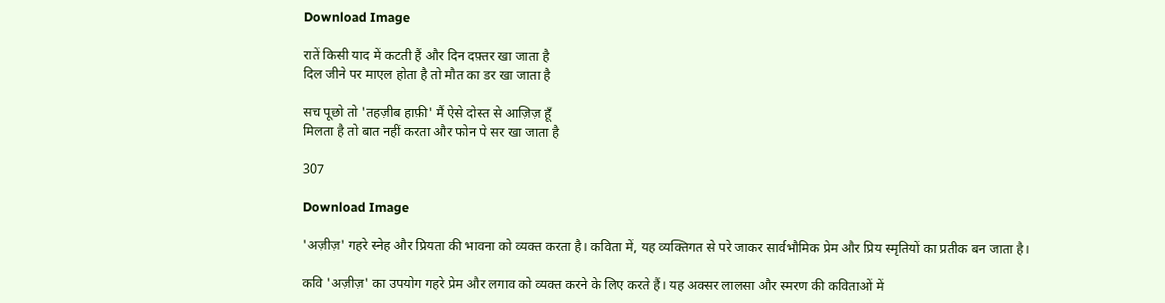Download Image

रातें किसी याद में कटती हैं और दिन दफ़्तर खा जाता है
दिल जीने पर माएल होता है तो मौत का डर खा जाता है

सच पूछो तो 'तहज़ीब हाफ़ी' मैं ऐसे दोस्त से आज़िज़ हूँ
मिलता है तो बात नहीं करता और फोन पे सर खा जाता है

307

Download Image

'अज़ीज़' गहरे स्नेह और प्रियता की भावना को व्यक्त करता है। कविता में, यह व्यक्तिगत से परे जाकर सार्वभौमिक प्रेम और प्रिय स्मृतियों का प्रतीक बन जाता है।

कवि 'अज़ीज़' का उपयोग गहरे प्रेम और लगाव को व्यक्त करने के लिए करते हैं। यह अक्सर लालसा और स्मरण की कविताओं में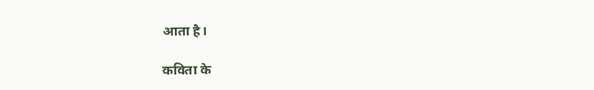आता है।

कविता के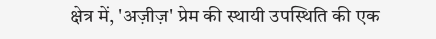क्षेत्र में, 'अज़ीज़' प्रेम की स्थायी उपस्थिति की एक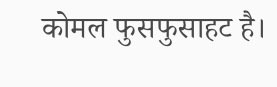कोमल फुसफुसाहट है।